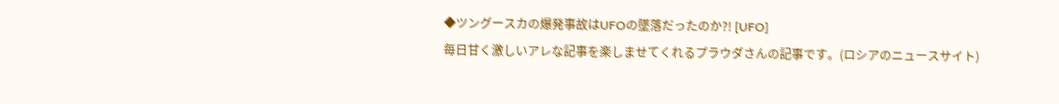◆ツングースカの爆発事故はUFOの墜落だったのか?! [UFO]
毎日甘く激しいアレな記事を楽しませてくれるプラウダさんの記事です。(ロシアのニュースサイト)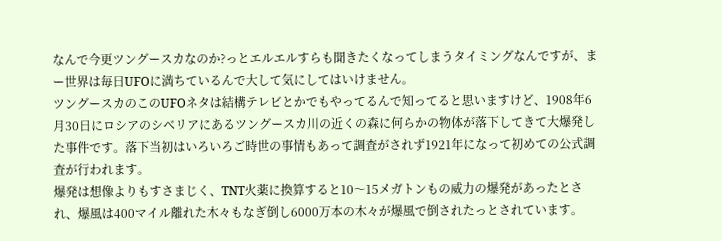なんで今更ツングースカなのか?っとエルエルすらも聞きたくなってしまうタイミングなんですが、まー世界は毎日UFOに満ちているんで大して気にしてはいけません。
ツングースカのこのUFOネタは結構テレビとかでもやってるんで知ってると思いますけど、1908年6月30日にロシアのシベリアにあるツングースカ川の近くの森に何らかの物体が落下してきて大爆発した事件です。落下当初はいろいろご時世の事情もあって調査がされず1921年になって初めての公式調査が行われます。
爆発は想像よりもすさまじく、TNT火薬に換算すると10〜15メガトンもの威力の爆発があったとされ、爆風は400マイル離れた木々もなぎ倒し6000万本の木々が爆風で倒されたっとされています。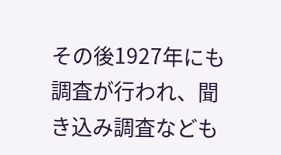その後1927年にも調査が行われ、聞き込み調査なども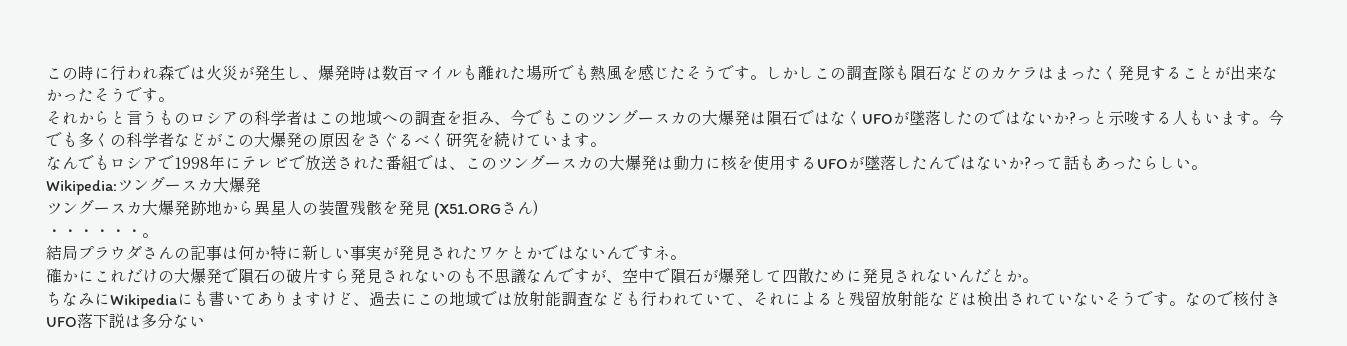この時に行われ森では火災が発生し、爆発時は数百マイルも離れた場所でも熱風を感じたそうです。しかしこの調査隊も隕石などのカケラはまったく発見することが出来なかったそうです。
それからと言うものロシアの科学者はこの地域への調査を拒み、今でもこのツングースカの大爆発は隕石ではなくUFOが墜落したのではないか?っと示唆する人もいます。今でも多くの科学者などがこの大爆発の原因をさぐるべく研究を続けています。
なんでもロシアで1998年にテレビで放送された番組では、このツングースカの大爆発は動力に核を使用するUFOが墜落したんではないか?って話もあったらしい。
Wikipedia:ツングースカ大爆発
ツングースカ大爆発跡地から異星人の装置残骸を発見 (X51.ORGさん)
・・・・・・。
結局プラウダさんの記事は何か特に新しい事実が発見されたワケとかではないんですネ。
確かにこれだけの大爆発で隕石の破片すら発見されないのも不思議なんですが、空中で隕石が爆発して四散ために発見されないんだとか。
ちなみにWikipediaにも書いてありますけど、過去にこの地域では放射能調査なども行われていて、それによると残留放射能などは検出されていないそうです。なので核付きUFO落下説は多分ない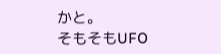かと。
そもそもUFO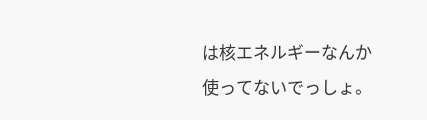は核エネルギーなんか使ってないでっしょ。